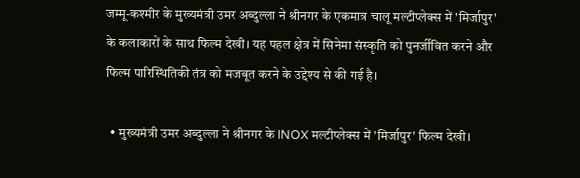जम्मू-कश्मीर के मुख्यमंत्री उमर अब्दुल्ला ने श्रीनगर के एकमात्र चालू मल्टीप्लेक्स में 'मिर्जापुर' के कलाकारों के साथ फिल्म देखी। यह पहल क्षेत्र में सिनेमा संस्कृति को पुनर्जीवित करने और फिल्म पारिस्थितिकी तंत्र को मजबूत करने के उद्देश्य से की गई है।

  • मुख्यमंत्री उमर अब्दुल्ला ने श्रीनगर के INOX मल्टीप्लेक्स में 'मिर्जापुर' फिल्म देखी।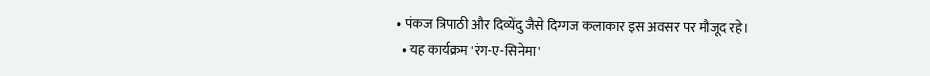• पंकज त्रिपाठी और दिव्येंदु जैसे दिग्गज कलाकार इस अवसर पर मौजूद रहे।
  • यह कार्यक्रम 'रंग-ए-सिनेमा'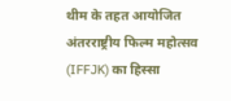थीम के तहत आयोजित अंतरराष्ट्रीय फिल्म महोत्सव (IFFJK) का हिस्सा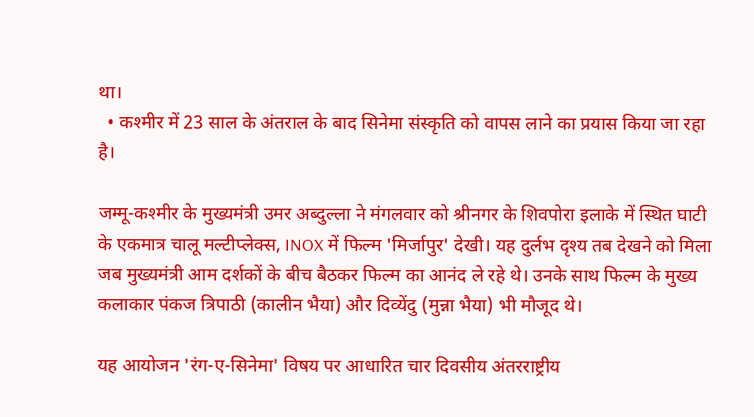था।
  • कश्मीर में 23 साल के अंतराल के बाद सिनेमा संस्कृति को वापस लाने का प्रयास किया जा रहा है।

जम्मू-कश्मीर के मुख्यमंत्री उमर अब्दुल्ला ने मंगलवार को श्रीनगर के शिवपोरा इलाके में स्थित घाटी के एकमात्र चालू मल्टीप्लेक्स, INOX में फिल्म 'मिर्जापुर' देखी। यह दुर्लभ दृश्य तब देखने को मिला जब मुख्यमंत्री आम दर्शकों के बीच बैठकर फिल्म का आनंद ले रहे थे। उनके साथ फिल्म के मुख्य कलाकार पंकज त्रिपाठी (कालीन भैया) और दिव्येंदु (मुन्ना भैया) भी मौजूद थे।

यह आयोजन 'रंग-ए-सिनेमा' विषय पर आधारित चार दिवसीय अंतरराष्ट्रीय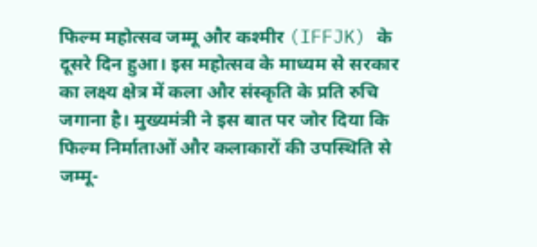फिल्म महोत्सव जम्मू और कश्मीर (IFFJK) के दूसरे दिन हुआ। इस महोत्सव के माध्यम से सरकार का लक्ष्य क्षेत्र में कला और संस्कृति के प्रति रुचि जगाना है। मुख्यमंत्री ने इस बात पर जोर दिया कि फिल्म निर्माताओं और कलाकारों की उपस्थिति से जम्मू-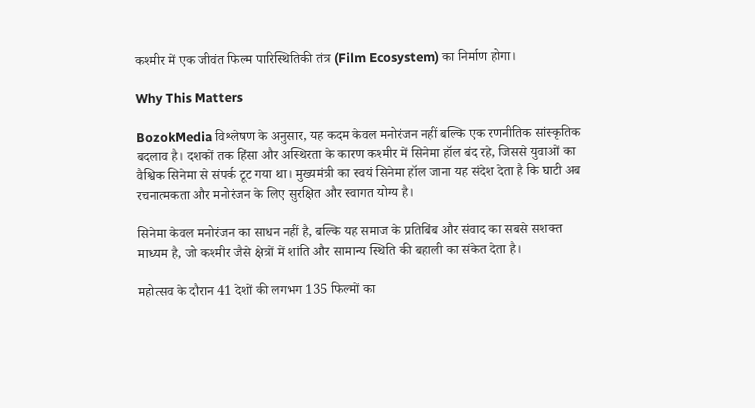कश्मीर में एक जीवंत फिल्म पारिस्थितिकी तंत्र (Film Ecosystem) का निर्माण होगा।

Why This Matters

BozokMedia विश्लेषण के अनुसार, यह कदम केवल मनोरंजन नहीं बल्कि एक रणनीतिक सांस्कृतिक बदलाव है। दशकों तक हिंसा और अस्थिरता के कारण कश्मीर में सिनेमा हॉल बंद रहे, जिससे युवाओं का वैश्विक सिनेमा से संपर्क टूट गया था। मुख्यमंत्री का स्वयं सिनेमा हॉल जाना यह संदेश देता है कि घाटी अब रचनात्मकता और मनोरंजन के लिए सुरक्षित और स्वागत योग्य है।

सिनेमा केवल मनोरंजन का साधन नहीं है, बल्कि यह समाज के प्रतिबिंब और संवाद का सबसे सशक्त माध्यम है, जो कश्मीर जैसे क्षेत्रों में शांति और सामान्य स्थिति की बहाली का संकेत देता है।

महोत्सव के दौरान 41 देशों की लगभग 135 फिल्मों का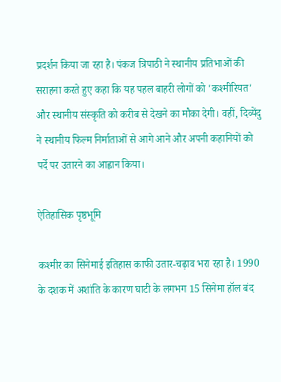प्रदर्शन किया जा रहा है। पंकज त्रिपाठी ने स्थानीय प्रतिभाओं की सराहना करते हुए कहा कि यह पहल बाहरी लोगों को 'कश्मीरियत' और स्थानीय संस्कृति को करीब से देखने का मौका देगी। वहीं, दिव्येंदु ने स्थानीय फिल्म निर्माताओं से आगे आने और अपनी कहानियों को पर्दे पर उतारने का आह्वान किया।

ऐतिहासिक पृष्ठभूमि

कश्मीर का सिनेमाई इतिहास काफी उतार-चढ़ाव भरा रहा है। 1990 के दशक में अशांति के कारण घाटी के लगभग 15 सिनेमा हॉल बंद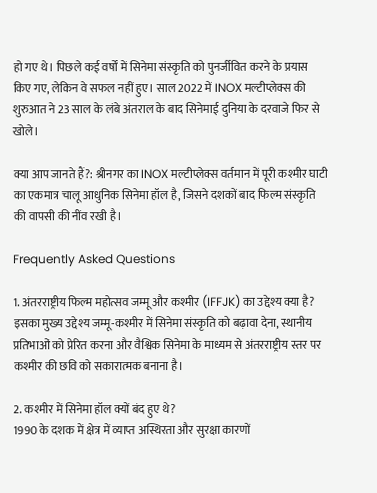हो गए थे। पिछले कई वर्षों में सिनेमा संस्कृति को पुनर्जीवित करने के प्रयास किए गए, लेकिन वे सफल नहीं हुए। साल 2022 में INOX मल्टीप्लेक्स की शुरुआत ने 23 साल के लंबे अंतराल के बाद सिनेमाई दुनिया के दरवाजे फिर से खोले।

क्या आप जानते हैं?: श्रीनगर का INOX मल्टीप्लेक्स वर्तमान में पूरी कश्मीर घाटी का एकमात्र चालू आधुनिक सिनेमा हॉल है, जिसने दशकों बाद फिल्म संस्कृति की वापसी की नींव रखी है।

Frequently Asked Questions

1. अंतरराष्ट्रीय फिल्म महोत्सव जम्मू और कश्मीर (IFFJK) का उद्देश्य क्या है?
इसका मुख्य उद्देश्य जम्मू-कश्मीर में सिनेमा संस्कृति को बढ़ावा देना, स्थानीय प्रतिभाओं को प्रेरित करना और वैश्विक सिनेमा के माध्यम से अंतरराष्ट्रीय स्तर पर कश्मीर की छवि को सकारात्मक बनाना है।

2. कश्मीर में सिनेमा हॉल क्यों बंद हुए थे?
1990 के दशक में क्षेत्र में व्याप्त अस्थिरता और सुरक्षा कारणों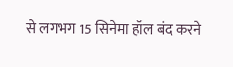से लगभग 15 सिनेमा हॉल बंद करने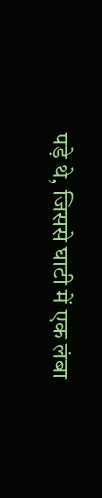पड़े थे, जिससे घाटी में एक लंबा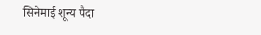सिनेमाई शून्य पैदा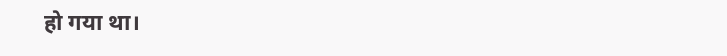हो गया था।